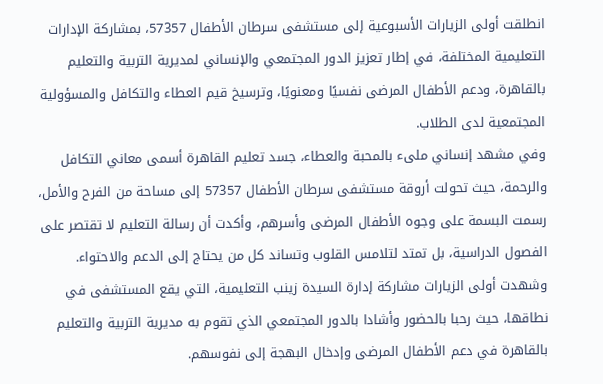انطلقت أولى الزيارات الأسبوعية إلى مستشفى سرطان الأطفال 57357، بمشاركة الإدارات التعليمية المختلفة، في إطار تعزيز الدور المجتمعي والإنساني لمديرية التربية والتعليم بالقاهرة، ودعم الأطفال المرضى نفسيًا ومعنويًا، وترسيخ قيم العطاء والتكافل والمسؤولية المجتمعية لدى الطلاب.
وفي مشهد إنساني ملىء بالمحبة والعطاء، جسد تعليم القاهرة أسمى معاني التكافل والرحمة، حيث تحولت أروقة مستشفى سرطان الأطفال 57357 إلى مساحة من الفرح والأمل، رسمت البسمة على وجوه الأطفال المرضى وأسرهم، وأكدت أن رسالة التعليم لا تقتصر على الفصول الدراسية، بل تمتد لتلامس القلوب وتساند كل من يحتاج إلى الدعم والاحتواء.
وشهدت أولى الزيارات مشاركة إدارة السيدة زينب التعليمية، التي يقع المستشفى في نطاقها، حيث رحبا بالحضور وأشادا بالدور المجتمعي الذي تقوم به مديرية التربية والتعليم بالقاهرة في دعم الأطفال المرضى وإدخال البهجة إلى نفوسهم.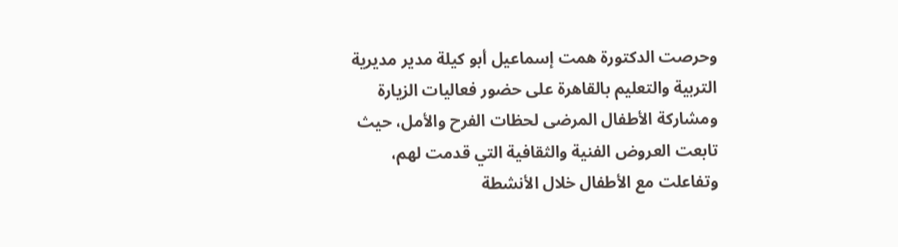وحرصت الدكتورة همت إسماعيل أبو كيلة مدير مديرية التربية والتعليم بالقاهرة على حضور فعاليات الزيارة ومشاركة الأطفال المرضى لحظات الفرح والأمل، حيث تابعت العروض الفنية والثقافية التي قدمت لهم، وتفاعلت مع الأطفال خلال الأنشطة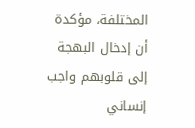المختلفة، مؤكدة أن إدخال البهجة إلى قلوبهم واجب إنساني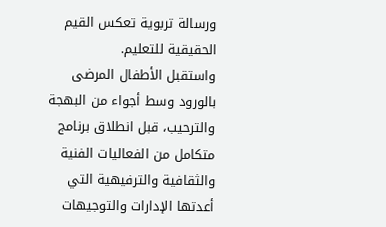ورسالة تربوية تعكس القيم الحقيقية للتعليم.
واستقبل الأطفال المرضى بالورود وسط أجواء من البهجة والترحيب، قبل انطلاق برنامج متكامل من الفعاليات الفنية والثقافية والترفيهية التي أعدتها الإدارات والتوجيهات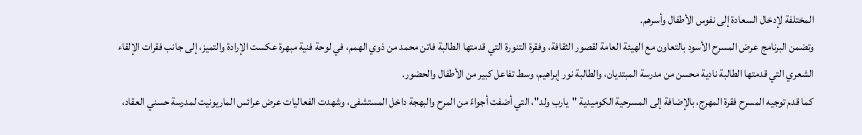المختلفة لإدخال السعادة إلى نفوس الأطفال وأسرهم.
وتضمن البرنامج عرض المسرح الأسود بالتعاون مع الهيئة العامة لقصور الثقافة، وفقرة التنورة التي قدمتها الطالبة فاتن محمد من ذوي الهمم، في لوحة فنية مبهرة عكست الإرادة والتميز، إلى جانب فقرات الإلقاء الشعري التي قدمتها الطالبة نادية محسن من مدرسة المبتديان، والطالبة نور إبراهيم، وسط تفاعل كبير من الأطفال والحضور.
كما قدم توجيه المسرح فقرة المهرج، بالإضافة إلى المسرحية الكوميدية "يارب ولد"، التي أضفت أجواءً من المرح والبهجة داخل المستشفى، وشهدت الفعاليات عرض عرائس الماريونيت لمدرسة حسني العقاد،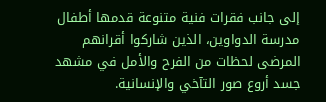إلى جانب فقرات فنية متنوعة قدمها أطفال مدرسة الدواوين، الذين شاركوا أقرانهم المرضى لحظات من الفرح والأمل في مشهد جسد أروع صور التآخي والإنسانية.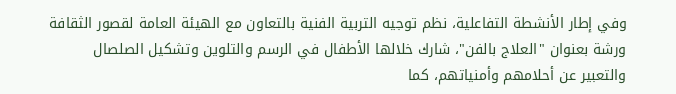وفي إطار الأنشطة التفاعلية، نظم توجيه التربية الفنية بالتعاون مع الهيئة العامة لقصور الثقافة ورشة بعنوان "العلاج بالفن"، شارك خلالها الأطفال في الرسم والتلوين وتشكيل الصلصال والتعبير عن أحلامهم وأمنياتهم، كما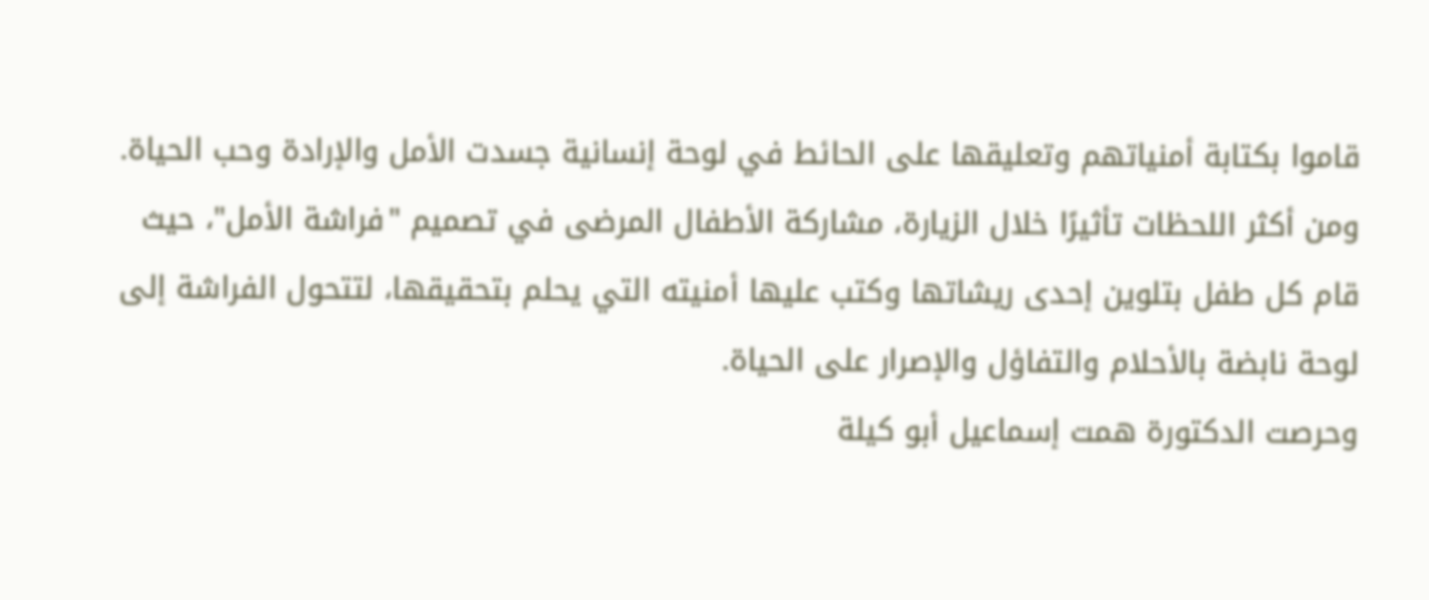قاموا بكتابة أمنياتهم وتعليقها على الحائط في لوحة إنسانية جسدت الأمل والإرادة وحب الحياة.
ومن أكثر اللحظات تأثيرًا خلال الزيارة، مشاركة الأطفال المرضى في تصميم "فراشة الأمل"، حيث قام كل طفل بتلوين إحدى ريشاتها وكتب عليها أمنيته التي يحلم بتحقيقها، لتتحول الفراشة إلى لوحة نابضة بالأحلام والتفاؤل والإصرار على الحياة.
وحرصت الدكتورة همت إسماعيل أبو كيلة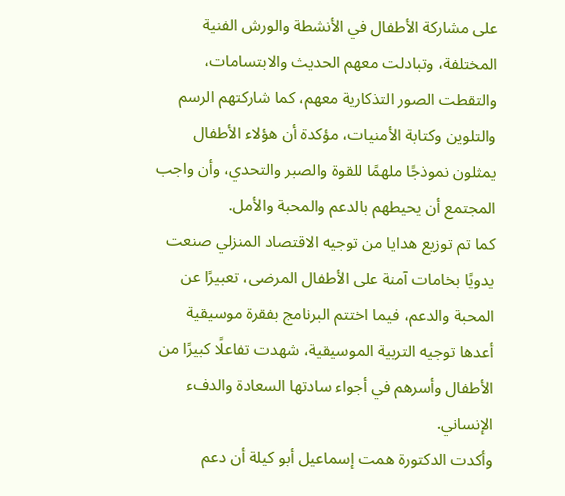على مشاركة الأطفال في الأنشطة والورش الفنية المختلفة، وتبادلت معهم الحديث والابتسامات، والتقطت الصور التذكارية معهم، كما شاركتهم الرسم والتلوين وكتابة الأمنيات، مؤكدة أن هؤلاء الأطفال يمثلون نموذجًا ملهمًا للقوة والصبر والتحدي، وأن واجب المجتمع أن يحيطهم بالدعم والمحبة والأمل.
كما تم توزيع هدايا من توجيه الاقتصاد المنزلي صنعت يدويًا بخامات آمنة على الأطفال المرضى، تعبيرًا عن المحبة والدعم، فيما اختتم البرنامج بفقرة موسيقية أعدها توجيه التربية الموسيقية، شهدت تفاعلًا كبيرًا من الأطفال وأسرهم في أجواء سادتها السعادة والدفء الإنساني.
وأكدت الدكتورة همت إسماعيل أبو كيلة أن دعم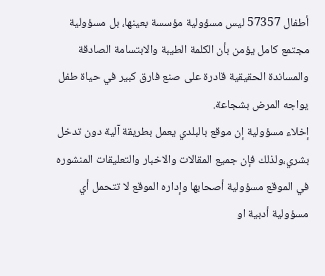أطفال 57357 ليس مسؤولية مؤسسة بعينها، بل مسؤولية مجتمع كامل يؤمن بأن الكلمة الطيبة والابتسامة الصادقة والمساندة الحقيقية قادرة على صنع فارق كبير في حياة طفل يواجه المرض بشجاعة.
إخلاء مسؤولية إن موقع بالبلدي يعمل بطريقة آلية دون تدخل بشري،ولذلك فإن جميع المقالات والاخبار والتعليقات المنشوره في الموقع مسؤولية أصحابها وإداره الموقع لا تتحمل أي مسؤولية أدبية او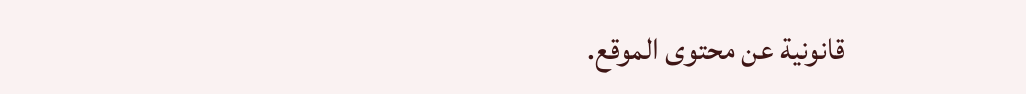قانونية عن محتوى الموقع.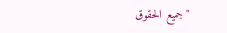"جميع الحقوق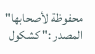محفوظة لأصحابها"
المصدر :" كشكول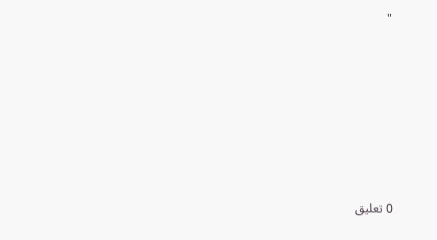"








0 تعليق